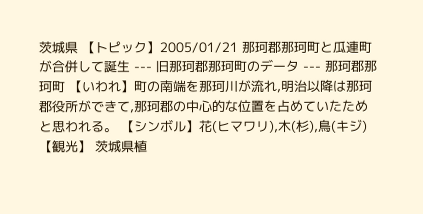茨城県 【トピック】2005/01/21 那珂郡那珂町と瓜連町が合併して誕生 --- 旧那珂郡那珂町のデータ --- 那珂郡那珂町 【いわれ】町の南端を那珂川が流れ,明治以降は那珂郡役所ができて,那珂郡の中心的な位置を占めていたためと思われる。 【シンボル】花(ヒマワリ),木(杉),鳥(キジ) 【観光】 茨城県植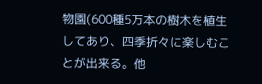物園(600種5万本の樹木を植生してあり、四季折々に楽しむことが出来る。他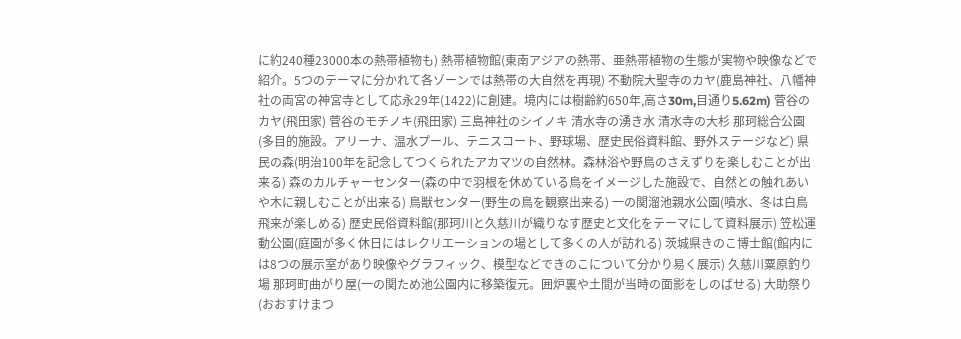に約240種23000本の熱帯植物も) 熱帯植物館(東南アジアの熱帯、亜熱帯植物の生態が実物や映像などで紹介。5つのテーマに分かれて各ゾーンでは熱帯の大自然を再現) 不動院大聖寺のカヤ(鹿島神社、八幡神社の両宮の神宮寺として応永29年(1422)に創建。境内には樹齢約650年,高さ30m,目通り5.62m) 菅谷のカヤ(飛田家) 菅谷のモチノキ(飛田家) 三島神社のシイノキ 清水寺の湧き水 清水寺の大杉 那珂総合公園(多目的施設。アリーナ、温水プール、テニスコート、野球場、歴史民俗資料館、野外ステージなど) 県民の森(明治100年を記念してつくられたアカマツの自然林。森林浴や野鳥のさえずりを楽しむことが出来る) 森のカルチャーセンター(森の中で羽根を休めている鳥をイメージした施設で、自然との触れあいや木に親しむことが出来る) 鳥獣センター(野生の鳥を観察出来る) 一の関溜池親水公園(噴水、冬は白鳥飛来が楽しめる) 歴史民俗資料館(那珂川と久慈川が織りなす歴史と文化をテーマにして資料展示) 笠松運動公園(庭園が多く休日にはレクリエーションの場として多くの人が訪れる) 茨城県きのこ博士館(館内には8つの展示室があり映像やグラフィック、模型などできのこについて分かり易く展示) 久慈川粟原釣り場 那珂町曲がり屋(一の関ため池公園内に移築復元。囲炉裏や土間が当時の面影をしのばせる) 大助祭り(おおすけまつ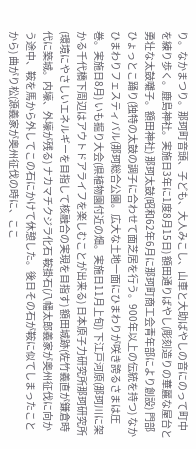り。なかまつり。那珂町音頭、子ども、大人みこし、山車と大助ばやしの音にのって町中を練り歩く。鹿島神社。実施日3年に1度8月15日) 額田通りばやし(彫刻造りの華麗な屋台と勇壮な太鼓囃子。額田神社) 那珂太鼓(昭和62年6月に那珂町商工会青年部により創設) 門部ひょっとこ踊り(独特の太鼓の調子に合わせて面芝居を行う。900年以上の伝統を持つ) なかひまわりフェスティバル(那珂総合公園。広大な土地一面にひまわりが咲き誇るさまは圧巻。実施日8月) いも掘り大会(県植物園付近の畑。実施日11月上旬) 下江戸河原(那珂川に架かる千代橋下周辺はアウトドアライフを楽しむことが出来る) 日本原子力研究所那珂研究所(環境にやさしいエネルギーを目指して核融合の実現を目指す) 額田城跡(佐竹義直が鎌倉時代に築城。内壕、外壕が残る) ナカマチクジラ化石 鞍掛石(八幡太郎義家が奥州征伐に向かう途中、鞍を馬から外してこの石にかけて休憩した。後日その石が鞍に似てしまったことから) 曲がり松(源義家が奥州征伐の時に、ここ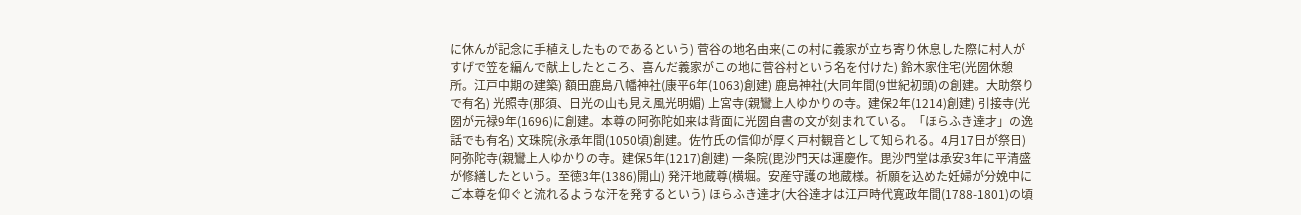に休んが記念に手植えしたものであるという) 菅谷の地名由来(この村に義家が立ち寄り休息した際に村人がすげで笠を編んで献上したところ、喜んだ義家がこの地に菅谷村という名を付けた) 鈴木家住宅(光圀休憩所。江戸中期の建築) 額田鹿島八幡神社(康平6年(1063)創建) 鹿島神社(大同年間(9世紀初頭)の創建。大助祭りで有名) 光照寺(那須、日光の山も見え風光明媚) 上宮寺(親鸞上人ゆかりの寺。建保2年(1214)創建) 引接寺(光圀が元禄9年(1696)に創建。本尊の阿弥陀如来は背面に光圀自書の文が刻まれている。「ほらふき達才」の逸話でも有名) 文珠院(永承年間(1050頃)創建。佐竹氏の信仰が厚く戸村観音として知られる。4月17日が祭日) 阿弥陀寺(親鸞上人ゆかりの寺。建保5年(1217)創建) 一条院(毘沙門天は運慶作。毘沙門堂は承安3年に平清盛が修繕したという。至徳3年(1386)開山) 発汗地蔵尊(横堀。安産守護の地蔵様。祈願を込めた妊婦が分娩中にご本尊を仰ぐと流れるような汗を発するという) ほらふき達才(大谷達才は江戸時代寛政年間(1788-1801)の頃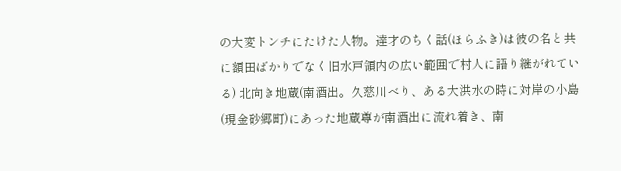の大変トンチにたけた人物。達才のちく話(ほらふき)は彼の名と共に額田ばかりでなく旧水戸領内の広い範囲で村人に語り継がれている) 北向き地蔵(南酒出。久慈川べり、ある大洪水の時に対岸の小島(現金砂郷町)にあった地蔵尊が南酒出に流れ着き、南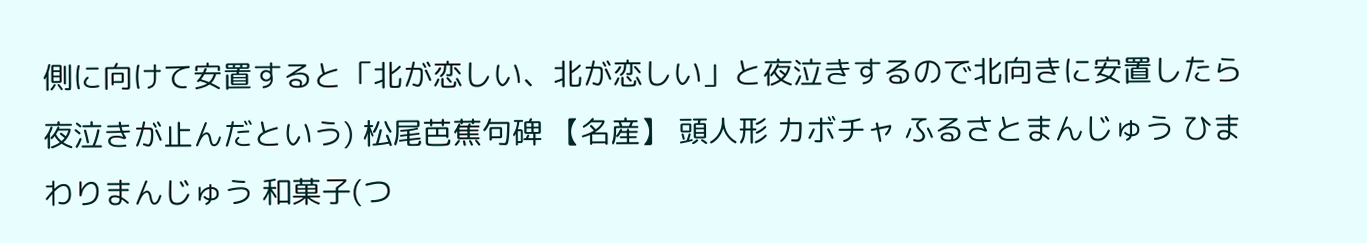側に向けて安置すると「北が恋しい、北が恋しい」と夜泣きするので北向きに安置したら夜泣きが止んだという) 松尾芭蕉句碑 【名産】 頭人形 カボチャ ふるさとまんじゅう ひまわりまんじゅう 和菓子(つ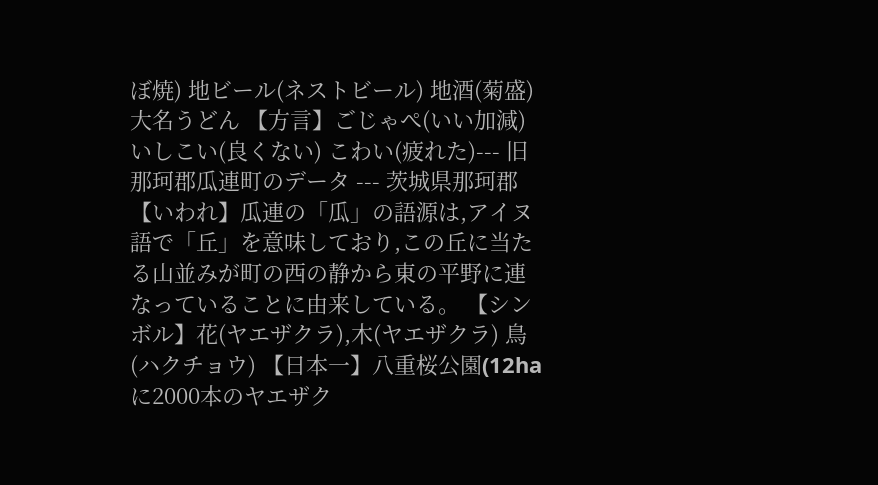ぼ焼) 地ビール(ネストビール) 地酒(菊盛) 大名うどん 【方言】ごじゃぺ(いい加減) いしこい(良くない) こわい(疲れた)--- 旧那珂郡瓜連町のデータ --- 茨城県那珂郡 【いわれ】瓜連の「瓜」の語源は,アイヌ語で「丘」を意味しており,この丘に当たる山並みが町の西の静から東の平野に連なっていることに由来している。 【シンボル】花(ヤエザクラ),木(ヤエザクラ) 鳥(ハクチョウ) 【日本一】八重桜公園(12haに2000本のヤエザク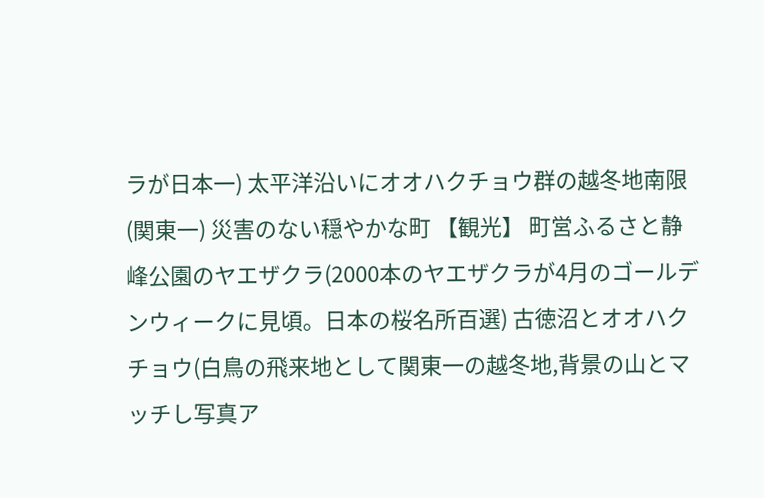ラが日本一) 太平洋沿いにオオハクチョウ群の越冬地南限(関東一) 災害のない穏やかな町 【観光】 町営ふるさと静峰公園のヤエザクラ(2000本のヤエザクラが4月のゴールデンウィークに見頃。日本の桜名所百選) 古徳沼とオオハクチョウ(白鳥の飛来地として関東一の越冬地,背景の山とマッチし写真ア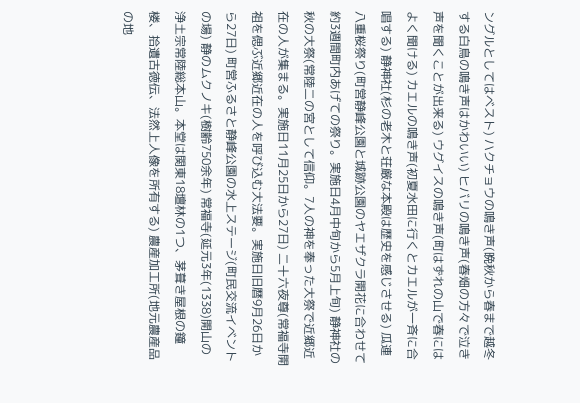ングルとしてはベスト) ハクチョウの鳴き声(晩秋から春まで越冬する白鳥の鳴き声はかわいい) ヒバリの鳴き声(春畑の方々で泣き声を聞くことが出来る) ウグイスの鳴き声(町はずれの山で春にはよく聞ける) カエルの鳴き声(初夏水田に行くとカエルが一斉に合唱する) 静神社(杉の老木と荘厳な本殿は歴史を感じさせる) 瓜連八重桜祭り(町営静峰公園と城跡公園のヤエザクラ開花に合わせて約3週間町内あげての祭り。実施日4月中旬から5月上旬) 静神社の秋の大祭(常陸二の宮として信仰。7人の神を奉った大祭で近郷近在の人が集まる。実施日11月25日から27日) 二十六夜尊(常福寺開祖を偲ぶ近郷近在の人を呼び込む大法要。実施日旧暦9月26日から27日) 町営ふるさと静峰公園の水上ステージ(町民交流イベントの場) 静のムクノキ(樹齢750余年) 常福寺(延元3年(1338)開山の浄土宗常陸総本山。本堂は関東18壇林の1つ、茅葺き屋根の鐘楼、拾遺古徳伝、法然上人像を所有する) 農産加工所(地元農産品の地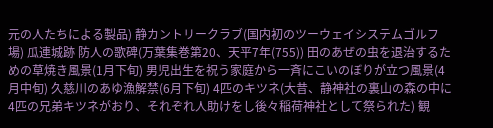元の人たちによる製品) 静カントリークラブ(国内初のツーウェイシステムゴルフ場) 瓜連城跡 防人の歌碑(万葉集巻第20、天平7年(755)) 田のあぜの虫を退治するための草焼き風景(1月下旬) 男児出生を祝う家庭から一斉にこいのぼりが立つ風景(4月中旬) 久慈川のあゆ漁解禁(6月下旬) 4匹のキツネ(大昔、静神社の裏山の森の中に4匹の兄弟キツネがおり、それぞれ人助けをし後々稲荷神社として祭られた) 観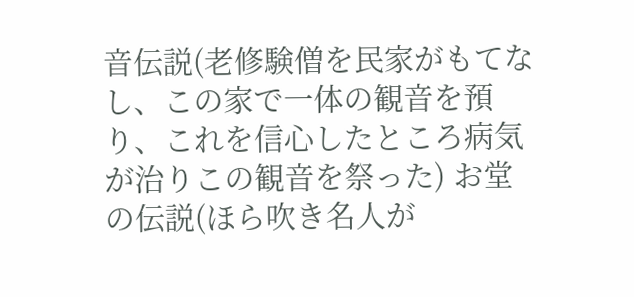音伝説(老修験僧を民家がもてなし、この家で一体の観音を預り、これを信心したところ病気が治りこの観音を祭った) お堂の伝説(ほら吹き名人が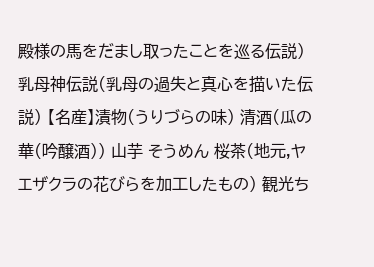殿様の馬をだまし取ったことを巡る伝説) 乳母神伝説(乳母の過失と真心を描いた伝説) 【名産】漬物(うりづらの味) 清酒(瓜の華(吟醸酒)) 山芋 そうめん 桜茶(地元,ヤエザクラの花びらを加工したもの) 観光ち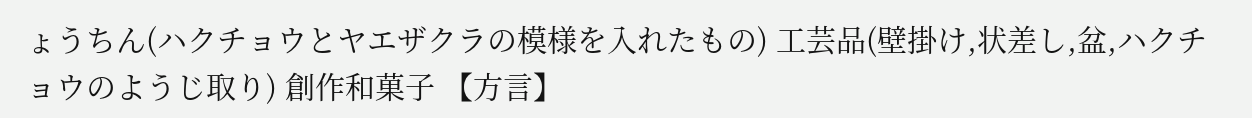ょうちん(ハクチョウとヤエザクラの模様を入れたもの) 工芸品(壁掛け,状差し,盆,ハクチョウのようじ取り) 創作和菓子 【方言】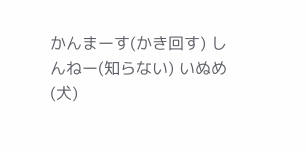かんまーす(かき回す) しんねー(知らない) いぬめ(犬)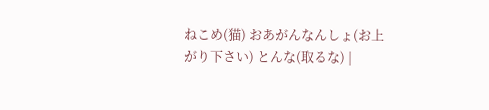ねこめ(猫) おあがんなんしょ(お上がり下さい) とんな(取るな) |